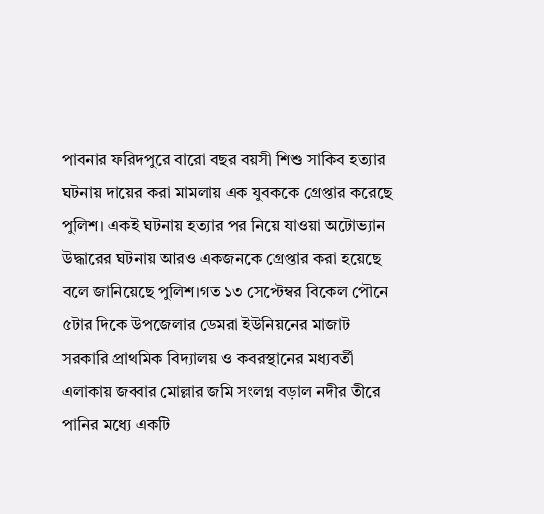পাবনার ফরিদপুরে বারো বছর বয়সী শিশু সাকিব হত্যার ঘটনায় দায়ের করা মামলায় এক যুবককে গ্রেপ্তার করেছে পুলিশ। একই ঘটনায় হত্যার পর নিয়ে যাওয়া অটোভ্যান উদ্ধারের ঘটনায় আরও একজনকে গ্রেপ্তার করা হয়েছে বলে জানিয়েছে পুলিশ।গত ১৩ সেপ্টেম্বর বিকেল পৌনে ৫টার দিকে উপজেলার ডেমরা ইউনিয়নের মাজাট সরকারি প্রাথমিক বিদ্যালয় ও কবরস্থানের মধ্যবর্তী এলাকায় জব্বার মোল্লার জমি সংলগ্ন বড়াল নদীর তীরে পানির মধ্যে একটি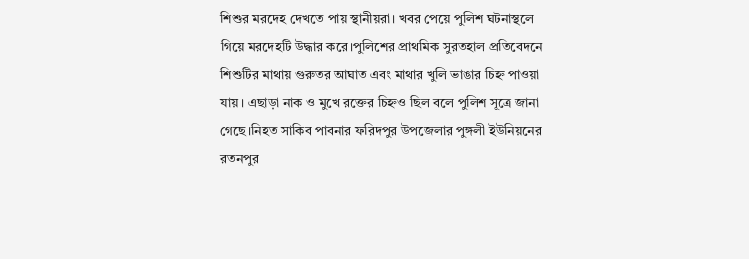শিশুর মরদেহ দেখতে পায় স্থানীয়রা। খবর পেয়ে পুলিশ ঘটনাস্থলে গিয়ে মরদেহটি উদ্ধার করে।পুলিশের প্রাথমিক সুরতহাল প্রতিবেদনে শিশুটির মাথায় গুরুতর আঘাত এবং মাথার খুলি ভাঙার চিহ্ন পাওয়া যায়। এছাড়া নাক ও মুখে রক্তের চিহ্নও ছিল বলে পুলিশ সূত্রে জানা গেছে।নিহত সাকিব পাবনার ফরিদপুর উপজেলার পুঙ্গলী ইউনিয়নের রতনপুর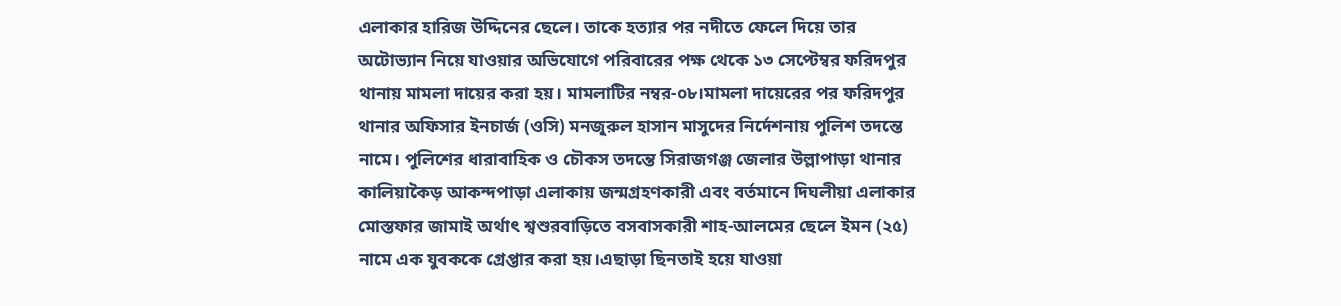এলাকার হারিজ উদ্দিনের ছেলে। তাকে হত্যার পর নদীতে ফেলে দিয়ে তার অটোভ্যান নিয়ে যাওয়ার অভিযোগে পরিবারের পক্ষ থেকে ১৩ সেপ্টেম্বর ফরিদপুর থানায় মামলা দায়ের করা হয়। মামলাটির নম্বর-০৮।মামলা দায়েরের পর ফরিদপুর থানার অফিসার ইনচার্জ (ওসি) মনজুরুল হাসান মাসুদের নির্দেশনায় পুলিশ তদন্তে নামে। পুলিশের ধারাবাহিক ও চৌকস তদন্তে সিরাজগঞ্জ জেলার উল্লাপাড়া থানার কালিয়াকৈড় আকন্দপাড়া এলাকায় জন্মগ্রহণকারী এবং বর্তমানে দিঘলীয়া এলাকার মোস্তফার জামাই অর্থাৎ শ্বশুরবাড়িতে বসবাসকারী শাহ-আলমের ছেলে ইমন (২৫) নামে এক যুবককে গ্রেপ্তার করা হয়।এছাড়া ছিনতাই হয়ে যাওয়া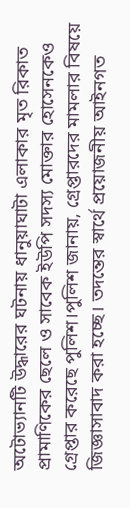অটোভ্যানটি উদ্ধারের ঘটনায় ধানুয়াঘাটা এলাকার মৃত রিকাত প্রামাণিকের ছেলে ও সাবেক ইউপি সদস্য মোক্তার হোসেনকেও গ্রেপ্তার করেছে পুলিশ।পুলিশ জানায়, গ্রেপ্তারদের মামলার বিষয়ে জিজ্ঞাসাবাদ করা হচ্ছে। তদন্তের স্বার্থে প্রয়োজনীয় আইনগত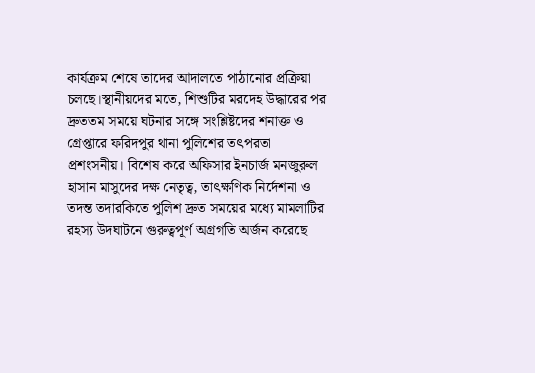কার্যক্রম শেষে তাদের আদালতে পাঠানোর প্রক্রিয়া চলছে।স্থানীয়দের মতে, শিশুটির মরদেহ উদ্ধারের পর দ্রুততম সময়ে ঘটনার সঙ্গে সংশ্লিষ্টদের শনাক্ত ও গ্রেপ্তারে ফরিদপুর থানা পুলিশের তৎপরতা প্রশংসনীয়। বিশেষ করে অফিসার ইনচার্জ মনজুরুল হাসান মাসুদের দক্ষ নেতৃত্ব, তাৎক্ষণিক নির্দেশনা ও তদন্ত তদারকিতে পুলিশ দ্রুত সময়ের মধ্যে মামলাটির রহস্য উদঘাটনে গুরুত্বপূর্ণ অগ্রগতি অর্জন করেছে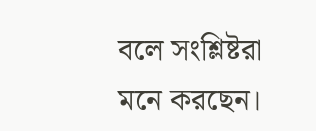বলে সংশ্লিষ্টরা মনে করছেন।